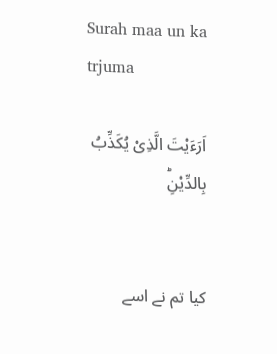Surah maa un ka trjuma

اَرَءَیْتَ الَّذِیْ یُكَذِّبُ بِالدِّیْنِؕ


کیا تم نے اسے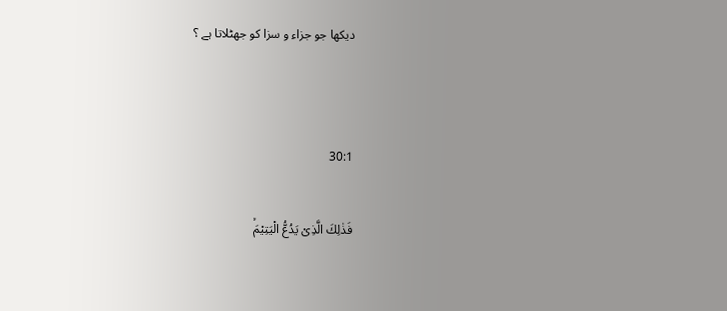دیکھا جو جزاء و سزا کو جھٹلاتا ہے ؟




30:1


فَذٰلِكَ الَّذِیْ یَدُعُّ الْیَتِیْمَۙ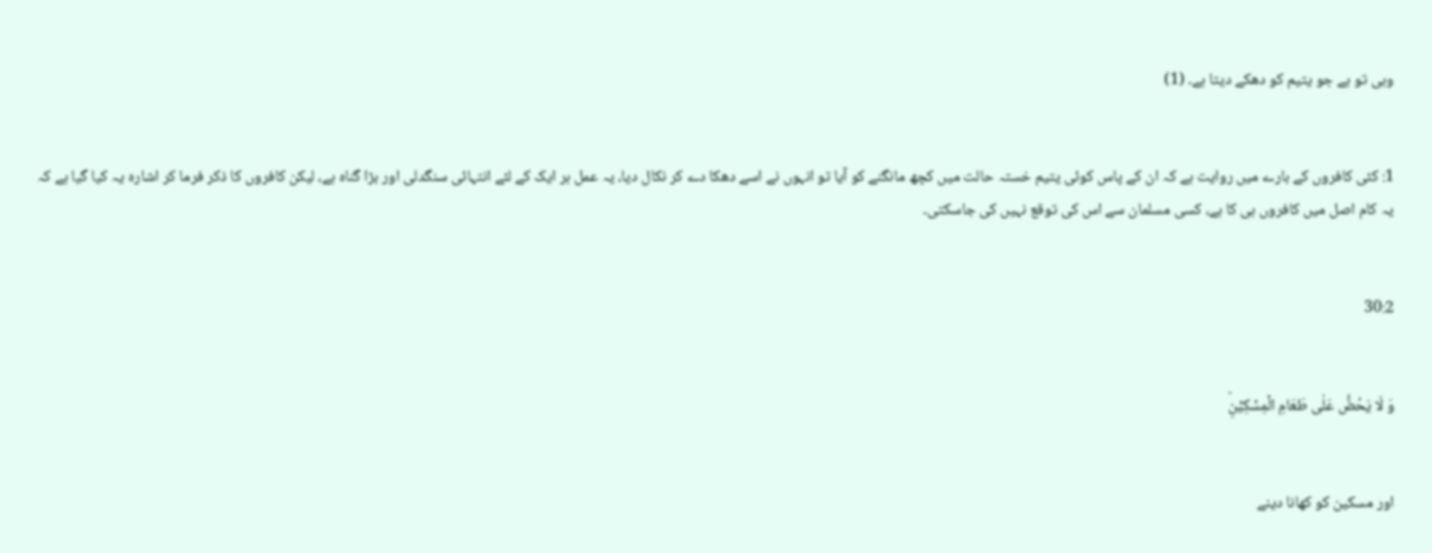وہی تو ہے جو یتیم کو دھکے دیتا ہے۔ (1)


1: کئی کافروں کے بارے میں روایت ہے کہ ان کے پاس کوئی یتیم خستہ حالت میں کچھ مانگنے کو آیا تو انہوں نے اسے دھکا دے کر نکال دیا، یہ عمل ہر ایک کے لئے انتہائی سنگدلی اور بڑا گناہ ہے، لیکن کافروں کا ذکر فرما کر اشارہ یہ کیا گیا ہے کہ یہ کام اصل میں کافروں ہی کا ہے، کسی مسلمان سے اس کی توقع نہیں کی جاسکتی۔


30:2


وَ لَا یَحُضُّ عَلٰى طَعَامِ الْمِسْكِیْنِؕ


اور مسکین کو کھانا دینے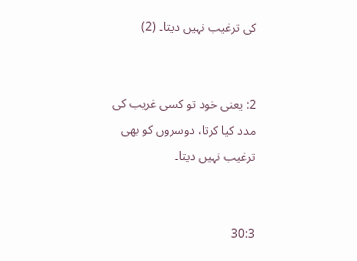کی ترغیب نہیں دیتا۔ (2)


2: یعنی خود تو کسی غریب کی مدد کیا کرتا، دوسروں کو بھی ترغیب نہیں دیتا۔


30:3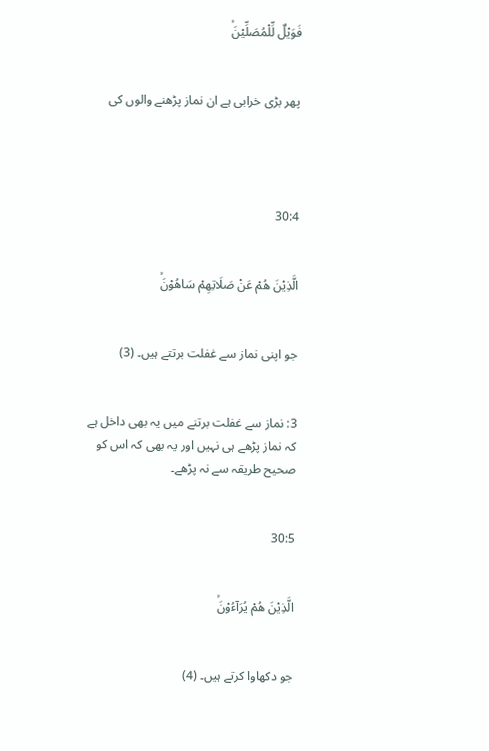فَوَیْلٌ لِّلْمُصَلِّیْنَۙ


پھر بڑی خرابی ہے ان نماز پڑھنے والوں کی




30:4


الَّذِیْنَ هُمْ عَنْ صَلَاتِهِمْ سَاهُوْنَۙ


جو اپنی نماز سے غفلت برتتے ہیں۔ (3)


3: نماز سے غفلت برتنے میں یہ بھی داخل ہے کہ نماز پڑھے ہی نہیں اور یہ بھی کہ اس کو صحیح طریقہ سے نہ پڑھے۔


30:5


الَّذِیْنَ هُمْ یُرَآءُوْنَۙ


جو دکھاوا کرتے ہیں۔ (4)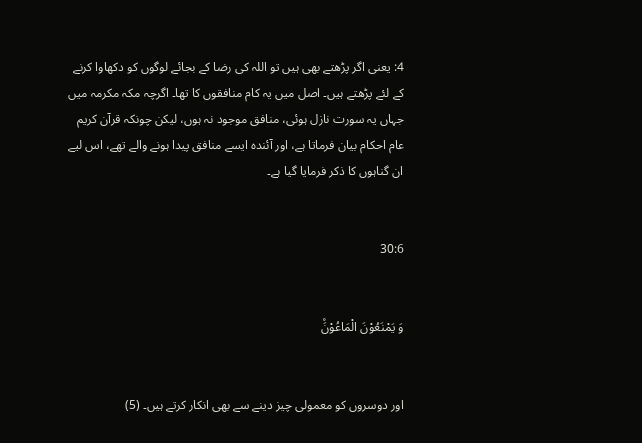4: یعنی اگر پڑھتے بھی ہیں تو اللہ کی رضا کے بجائے لوگوں کو دکھاوا کرنے کے لئے پڑھتے ہیں۔ اصل میں یہ کام منافقوں کا تھا۔ اگرچہ مکہ مکرمہ میں جہاں یہ سورت نازل ہوئی، منافق موجود نہ ہوں، لیکن چونکہ قرآن کریم عام احکام بیان فرماتا ہے، اور آئندہ ایسے منافق پیدا ہونے والے تھے، اس لیے ان گناہوں کا ذکر فرمایا گیا ہے۔


30:6


وَ یَمْنَعُوْنَ الْمَاعُوْنَ۠


اور دوسروں کو معمولی چیز دینے سے بھی انکار کرتے ہیں۔ (5)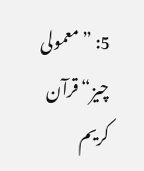5: ”معمولی چیز“ قرآن کریم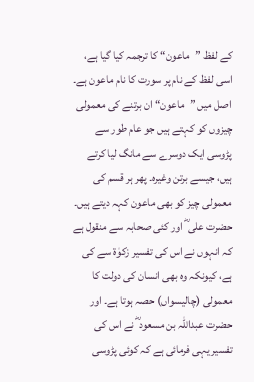کے لفظ ”ماعون“ کا ترجمہ کیا گیا ہے، اسی لفظ کے نام پر سورت کا نام ماعون ہے۔ اصل میں ”ماعون“ ان برتنے کی معمولی چیزوں کو کہتے ہیں جو عام طور سے پڑوسی ایک دوسرے سے مانگ لیا کرتے ہیں، جیسے برتن وغیرہ۔ پھر ہر قسم کی معمولی چیز کو بھی ماعون کہہ دیتے ہیں۔ حضرت علی ؓ اور کئی صحابہ سے منقول ہے کہ انہوں نے اس کی تفسیر زکوٰۃ سے کی ہے، کیونکہ وہ بھی انسان کی دولت کا معمولی (چالیسواں) حصہ ہوتا ہے۔ اور حضرت عبداللہ بن مسعود ؓ نے اس کی تفسیر یہی فرمائی ہے کہ کوئی پڑوسی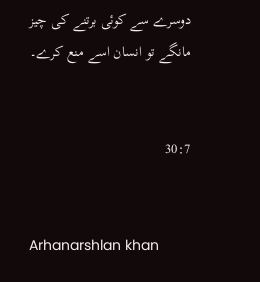دوسرے سے کوئی برتنے کی چیز مانگے تو انسان اسے منع کرے۔


30:7


Arhanarshlan khan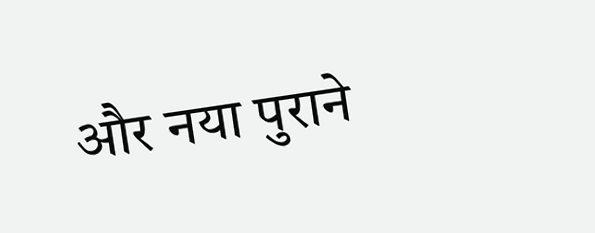और नया पुराने